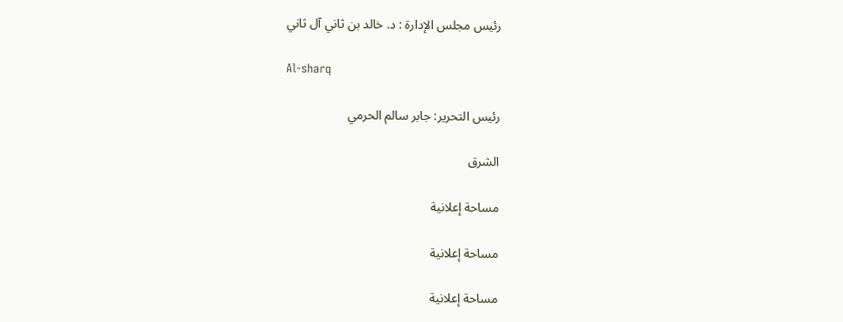رئيس مجلس الإدارة : د. خالد بن ثاني آل ثاني

Al-sharq

رئيس التحرير: جابر سالم الحرمي

الشرق

مساحة إعلانية

مساحة إعلانية

مساحة إعلانية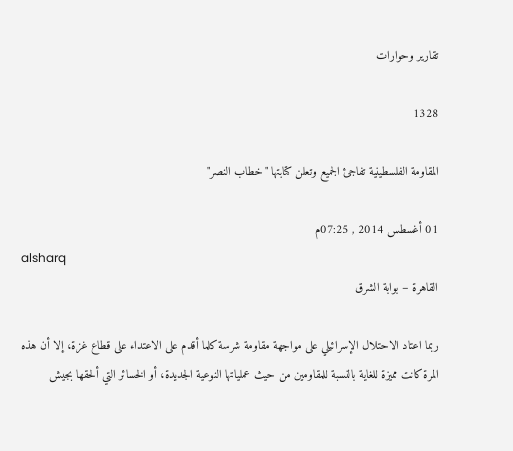تقارير وحوارات

1328

المقاومة الفلسطينية تفاجئ الجميع وتعلن كتابتها "خطاب النصر"

01 أغسطس 2014 , 07:25م
alsharq
القاهرة – بوابة الشرق

ربما اعتاد الاحتلال الإسرائيلي على مواجهة مقاومة شرسة كلما أقدم على الاعتداء على قطاع غزة، إلا أن هذه المرة كانت مميزة للغاية بالنسبة للمقاومين من حيث عملياتها النوعية الجديدة، أو الخسائر التي ألحقها بجيش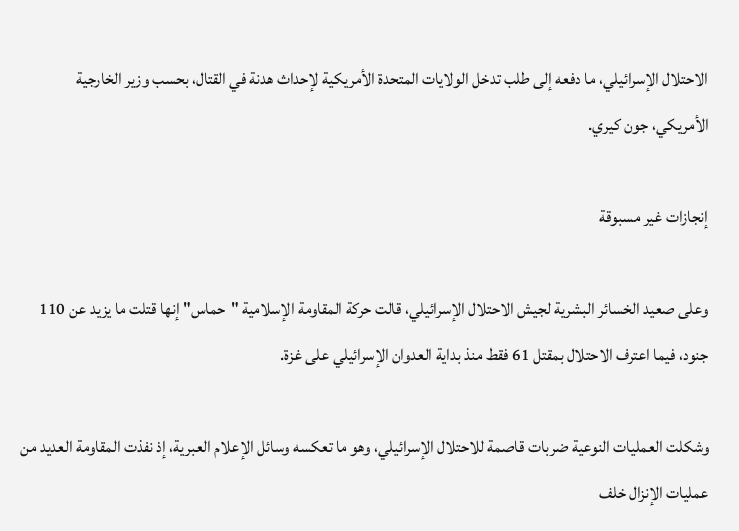الاحتلال الإسرائيلي، ما دفعه إلى طلب تدخل الولايات المتحدة الأمريكية لإحداث هدنة في القتال، بحسب وزير الخارجية الأمريكي، جون كيري.

إنجازات غير مسبوقة

وعلى صعيد الخسائر البشرية لجيش الاحتلال الإسرائيلي، قالت حركة المقاومة الإسلامية "حماس" إنها قتلت ما يزيد عن 110 جنود، فيما اعترف الاحتلال بمقتل 61 فقط منذ بداية العدوان الإسرائيلي على غزة.

وشكلت العمليات النوعية ضربات قاصمة للاحتلال الإسرائيلي، وهو ما تعكسه وسائل الإعلام العبرية، إذ نفذت المقاومة العديد من عمليات الإنزال خلف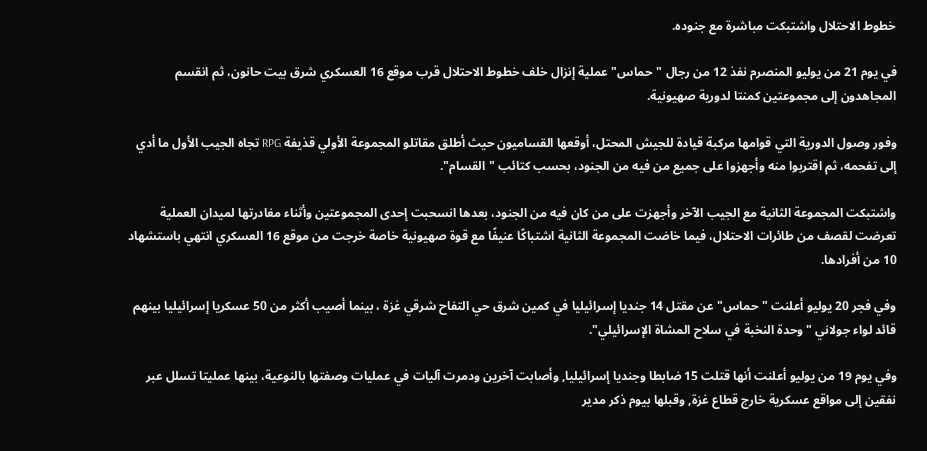خطوط الاحتلال واشتبكت مباشرة مع جنوده.

في يوم 21 من يوليو المنصرم نفذ 12 من رجال "حماس" عملية إنزال خلف خطوط الاحتلال قرب موقع 16 العسكري شرق بيت حانون، ثم انقسم المجاهدون إلى مجموعتين كمنتا لدورية صهيونية.

وفور وصول الدورية التي قوامها مركبة قيادة للجيش المحتل، أوقعها القساميون حيث أطلق مقاتلو المجموعة الأولي قذيفة RPG تجاه الجيب الأول ما أدي إلى تفحمه، ثم اقتربوا منه وأجهزوا على جميع من فيه من الجنود، بحسب كتائب "القسام".

واشتبكت المجموعة الثانية مع الجيب الآخر وأجهزت على من كان فيه من الجنود، بعدها انسحبت إحدى المجموعتين وأثناء مغادرتها لميدان العملية تعرضت لقصف من طائرات الاحتلال، فيما خاضت المجموعة الثانية اشتباكًا عنيفًا مع قوة صهيونية خاصة خرجت من موقع 16 العسكري انتهي باستشهاد 10 من أفرادها.

وفي فجر 20 يوليو أعلنت "حماس" عن مقتل 14 جنديا إسرائيليا في كمين شرق حي التفاح شرقي غزة ، بينما أصيب أكثر من 50 عسكريا إسرائيليا بينهم قائد لواء جولاني "وحدة النخبة في سلاح المشاة الإسرائيلي".

وفي يوم 19 من يوليو أعلنت أنها قتلت 15 ضابطا وجنديا إسرائيليا, وأصابت آخرين ودمرت آليات في عمليات وصفتها بالنوعية، بينها عمليتا تسلل عبر نفقين إلى مواقع عسكرية خارج قطاع غزة, وقبلها بيوم ذكر مدير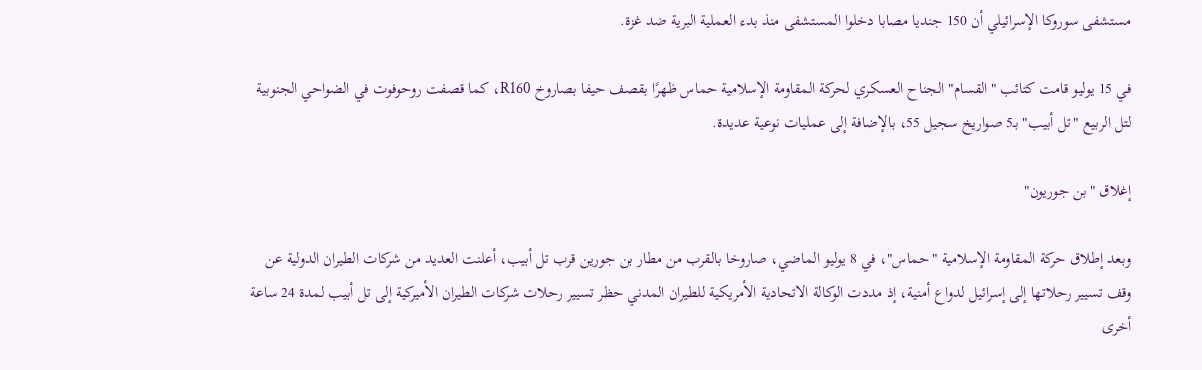مستشفى سوروكا الإسرائيلي أن 150 جنديا مصابا دخلوا المستشفى منذ بدء العملية البرية ضد غزة.

في 15 يوليو قامت كتائب "القسام" الجناح العسكري لحركة المقاومة الإسلامية حماس ظهرًا بقصف حيفا بصاروخ R160، كما قصفت روحوفوت في الضواحي الجنوبية لتل الربيع "تل أبيب" بـ5 صواريخ سجيل 55، بالإضافة إلى عمليات نوعية عديدة.

إغلاق "بن جوريون"

وبعد إطلاق حركة المقاومة الإسلامية "حماس"، في 8 يوليو الماضي، صاروخا بالقرب من مطار بن جورين قرب تل أبيب، أعلنت العديد من شركات الطيران الدولية عن وقف تسيير رحلاتها إلى إسرائيل لدواع أمنية، إذ مددت الوكالة الاتحادية الأمريكية للطيران المدني حظر تسيير رحلات شركات الطيران الأميركية إلى تل أبيب لمدة 24 ساعة أخرى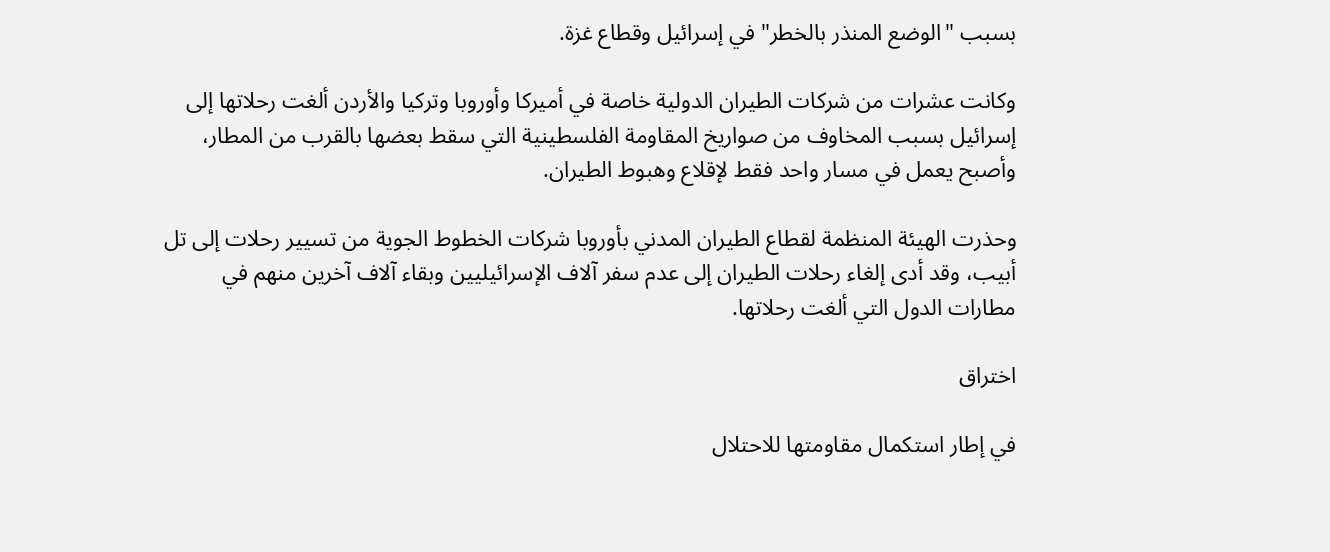بسبب "الوضع المنذر بالخطر" في إسرائيل وقطاع غزة.

وكانت عشرات من شركات الطيران الدولية خاصة في أميركا وأوروبا وتركيا والأردن ألغت رحلاتها إلى إسرائيل بسبب المخاوف من صواريخ المقاومة الفلسطينية التي سقط بعضها بالقرب من المطار، وأصبح يعمل في مسار واحد فقط لإقلاع وهبوط الطيران.

وحذرت الهيئة المنظمة لقطاع الطيران المدني بأوروبا شركات الخطوط الجوية من تسيير رحلات إلى تل أبيب، وقد أدى إلغاء رحلات الطيران إلى عدم سفر آلاف الإسرائيليين وبقاء آلاف آخرين منهم في مطارات الدول التي ألغت رحلاتها.

اختراق

في إطار استكمال مقاومتها للاحتلال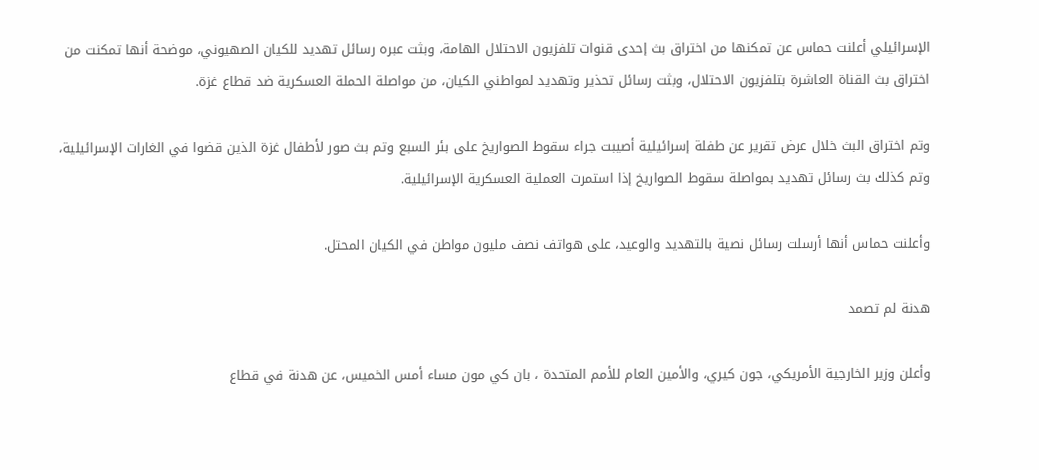الإسرائيلي أعلنت حماس عن تمكنها من اختراق بث إحدى قنوات تلفزيون الاحتلال الهامة، وبثت عبره رسائل تهديد للكيان الصهيوني، موضحة أنها تمكنت من اختراق بث القناة العاشرة بتلفزيون الاحتلال، وبثت رسائل تحذير وتهديد لمواطني الكيان، من مواصلة الحملة العسكرية ضد قطاع غزة.

وتم اختراق البث خلال عرض تقرير عن طفلة إسرائيلية أصيبت جراء سقوط الصواريخ على بئر السبع وتم بث صور لأطفال غزة الذين قضوا في الغارات الإسرائيلية، وتم كذلك بث رسائل تهديد بمواصلة سقوط الصواريخ إذا استمرت العملية العسكرية الإسرائيلية.

وأعلنت حماس أنها أرسلت رسائل نصية بالتهديد والوعيد، على هواتف نصف مليون مواطن في الكيان المحتل.

هدنة لم تصمد

وأعلن وزير الخارجية الأمريكي، جون كيري، والأمين العام للأمم المتحدة ، بان كي مون مساء أمس الخميس، عن هدنة في قطاع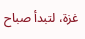غزة، لتبدأ صباح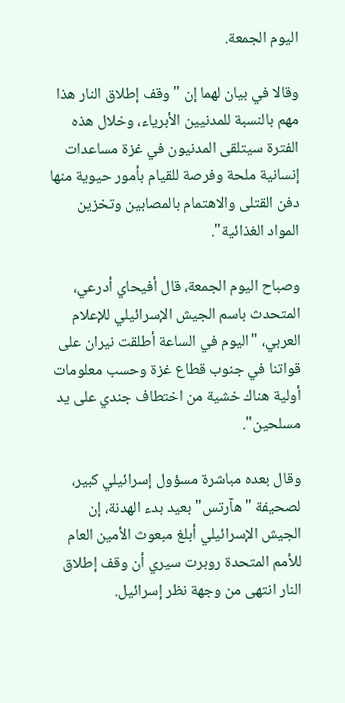اليوم الجمعة.

وقالا في بيان لهما إن "وقف إطلاق النار هذا مهم بالنسبة للمدنيين الأبرياء، وخلال هذه الفترة سيتلقى المدنيون في غزة مساعدات إنسانية ملحة وفرصة للقيام بأمور حيوية منها دفن القتلى والاهتمام بالمصابين وتخزين المواد الغذائية".

وصباح اليوم الجمعة، قال أفيحاي أدرعي، المتحدث باسم الجيش الإسرائيلي للإعلام العربي، "اليوم في الساعة أطلقت نيران على قواتنا في جنوب قطاع غزة وحسب معلومات أولية هناك خشية من اختطاف جندي على يد مسلحين".

وقال بعده مباشرة مسؤول إسرائيلي كبير، لصحيفة "هآرتس" بعيد بدء الهدنة، إن الجيش الإسرائيلي أبلغ مبعوث الأمين العام للأمم المتحدة روبرت سيري أن وقف إطلاق النار انتهى من وجهة نظر إسرائيل.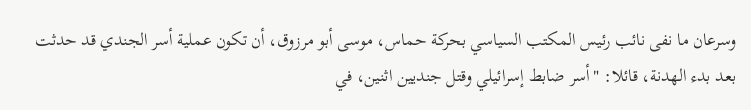وسرعان ما نفى نائب رئيس المكتب السياسي بحركة حماس، موسى أبو مرزوق، أن تكون عملية أسر الجندي قد حدثت بعد بدء الهدنة، قائلا: "أسر ضابط إسرائيلي وقتل جنديين اثنين، في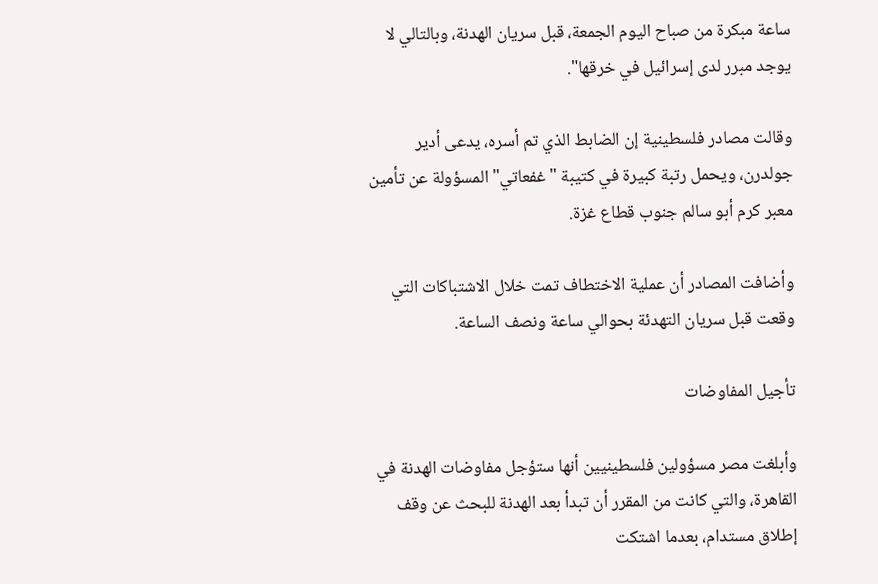ساعة مبكرة من صباح اليوم الجمعة، قبل سريان الهدنة، وبالتالي لا يوجد مبرر لدى إسرائيل في خرقها".

وقالت مصادر فلسطينية إن الضابط الذي تم أسره، يدعى أدير جولدرن، ويحمل رتبة كبيرة في كتيبة "غفعاتي" المسؤولة عن تأمين معبر كرم أبو سالم جنوب قطاع غزة.

وأضافت المصادر أن عملية الاختطاف تمت خلال الاشتباكات التي وقعت قبل سريان التهدئة بحوالي ساعة ونصف الساعة.

تأجيل المفاوضات

وأبلغت مصر مسؤولين فلسطينيين أنها ستؤجل مفاوضات الهدنة في القاهرة، والتي كانت من المقرر أن تبدأ بعد الهدنة للبحث عن وقف إطلاق مستدام، بعدما اشتكت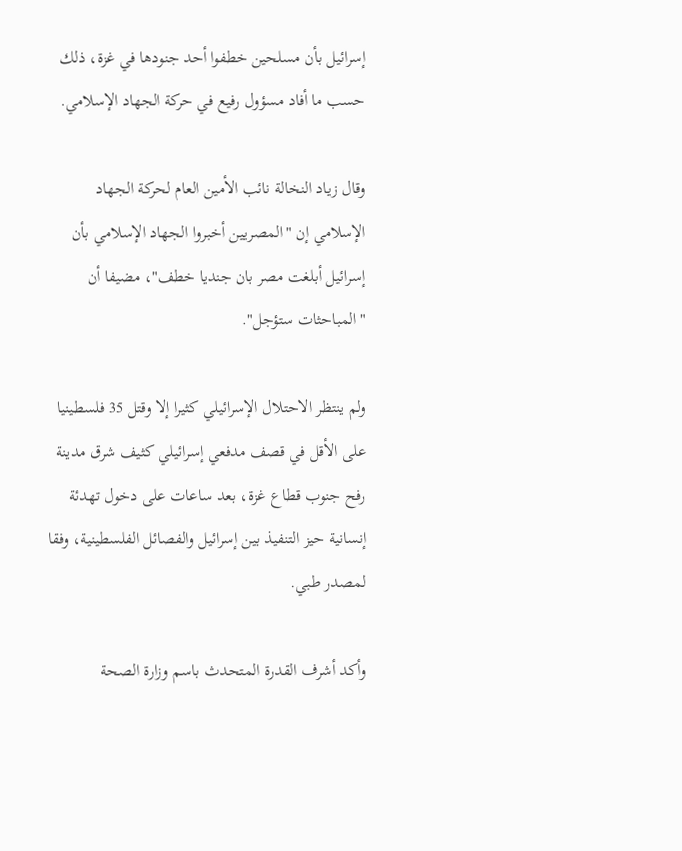إسرائيل بأن مسلحين خطفوا أحد جنودها في غزة، ذلك حسب ما أفاد مسؤول رفيع في حركة الجهاد الإسلامي.

وقال زياد النخالة نائب الأمين العام لحركة الجهاد الإسلامي إن "المصريين أخبروا الجهاد الإسلامي بأن إسرائيل أبلغت مصر بان جنديا خطف"، مضيفا أن "المباحثات ستؤجل".

ولم ينتظر الاحتلال الإسرائيلي كثيرا إلا وقتل 35 فلسطينيا على الأقل في قصف مدفعي إسرائيلي كثيف شرق مدينة رفح جنوب قطاع غزة، بعد ساعات على دخول تهدئة إنسانية حيز التنفيذ بين إسرائيل والفصائل الفلسطينية، وفقا لمصدر طبي.

وأكد أشرف القدرة المتحدث باسم وزارة الصحة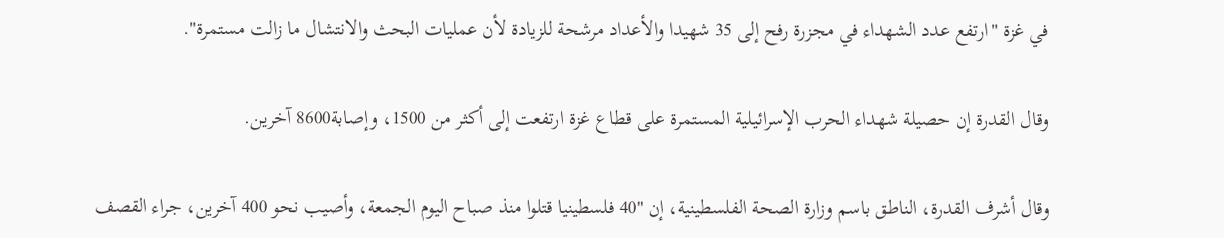في غزة "ارتفع عدد الشهداء في مجزرة رفح إلى 35 شهيدا والأعداد مرشحة للزيادة لأن عمليات البحث والانتشال ما زالت مستمرة".

وقال القدرة إن حصيلة شهداء الحرب الإسرائيلية المستمرة على قطاع غزة ارتفعت إلى أكثر من 1500، وإصابة8600 آخرين.

وقال أشرف القدرة، الناطق باسم وزارة الصحة الفلسطينية، إن "40 فلسطينيا قتلوا منذ صباح اليوم الجمعة، وأصيب نحو 400 آخرين، جراء القصف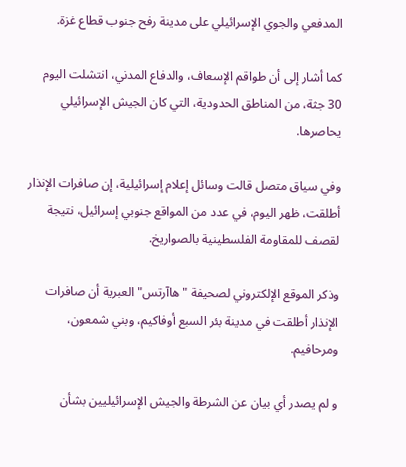المدفعي والجوي الإسرائيلي على مدينة رفح جنوب قطاع غزة.

كما أشار إلى أن طواقم الإسعاف، والدفاع المدني، انتشلت اليوم 30 جثة، من المناطق الحدودية، التي كان الجيش الإسرائيلي يحاصرها.

وفي سياق متصل قالت وسائل إعلام إسرائيلية، إن صافرات الإنذار أطلقت، ظهر اليوم، في عدد من المواقع جنوبي إسرائيل، نتيجة لقصف للمقاومة الفلسطينية بالصواريخ.

وذكر الموقع الإلكتروني لصحيفة "هاآرتس" العبرية أن صافرات الإنذار أطلقت في مدينة بئر السبع أوفاكيم، وبني شمعون، ومرحافيم.

و لم يصدر أي بيان عن الشرطة والجيش الإسرائيليين بشأن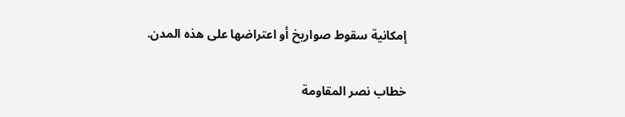إمكانية سقوط صواريخ أو اعتراضها على هذه المدن.

خطاب نصر المقاومة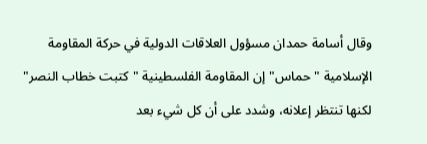وقال أسامة حمدان مسؤول العلاقات الدولية في حركة المقاومة الإسلامية "حماس" إن المقاومة الفلسطينية "كتبت خطاب النصر" لكنها تنتظر إعلانه، وشدد على أن كل شيء بعد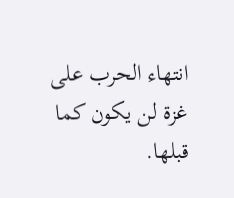انتهاء الحرب على غزة لن يكون كما قبلها.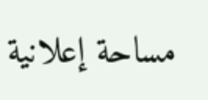مساحة إعلانية